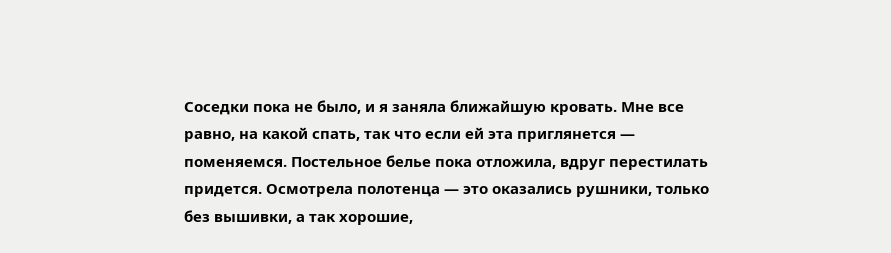Соседки пока не было, и я заняла ближайшую кровать. Мне все равно, на какой спать, так что если ей эта приглянется — поменяемся. Постельное белье пока отложила, вдруг перестилать придется. Осмотрела полотенца — это оказались рушники, только без вышивки, а так хорошие,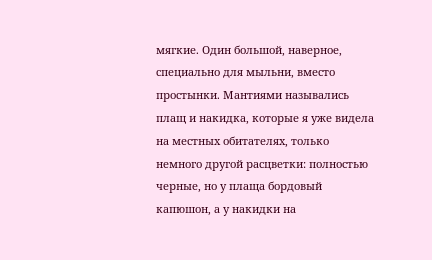мягкие. Один большой, наверное, специально для мыльни, вместо простынки. Мантиями назывались плащ и накидка, которые я уже видела на местных обитателях, только немного другой расцветки: полностью черные, но у плаща бордовый капюшон, а у накидки на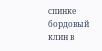спинке бордовый клин в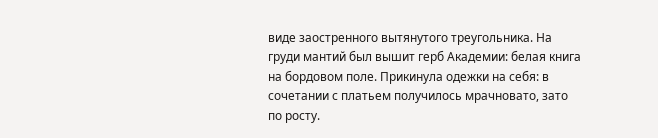виде заостренного вытянутого треугольника. На груди мантий был вышит герб Академии: белая книга на бордовом поле. Прикинула одежки на себя: в сочетании с платьем получилось мрачновато, зато по росту.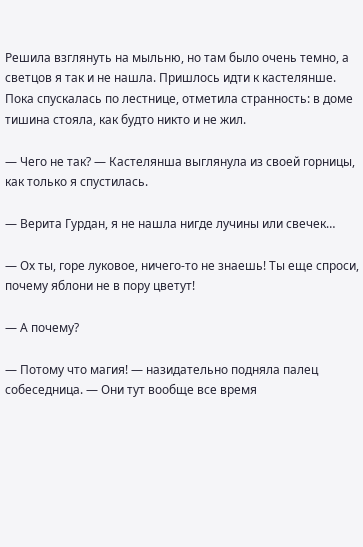Решила взглянуть на мыльню, но там было очень темно, а светцов я так и не нашла. Пришлось идти к кастелянше. Пока спускалась по лестнице, отметила странность: в доме тишина стояла, как будто никто и не жил.

— Чего не так? — Кастелянша выглянула из своей горницы, как только я спустилась.

— Верита Гурдан, я не нашла нигде лучины или свечек…

— Ох ты, горе луковое, ничего-то не знаешь! Ты еще спроси, почему яблони не в пору цветут!

— А почему?

— Потому что магия! — назидательно подняла палец собеседница. — Они тут вообще все время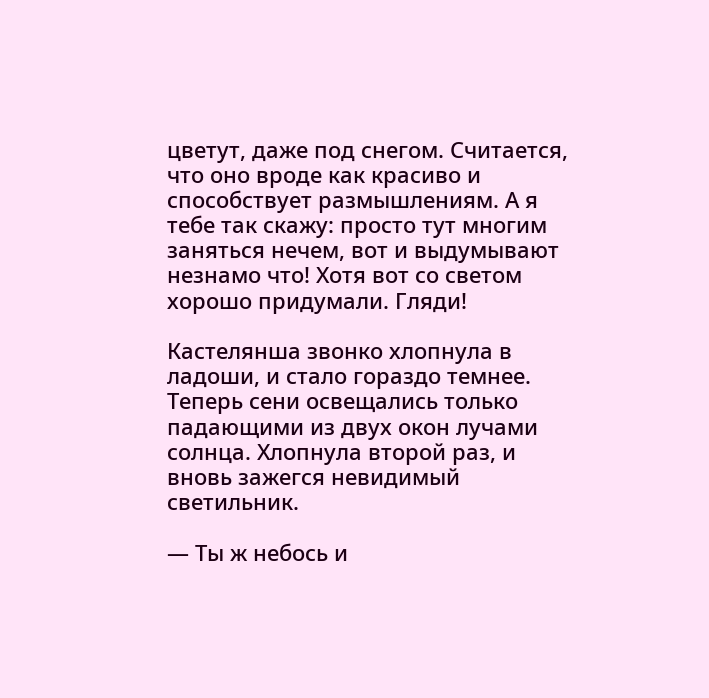цветут, даже под снегом. Считается, что оно вроде как красиво и способствует размышлениям. А я тебе так скажу: просто тут многим заняться нечем, вот и выдумывают незнамо что! Хотя вот со светом хорошо придумали. Гляди!

Кастелянша звонко хлопнула в ладоши, и стало гораздо темнее. Теперь сени освещались только падающими из двух окон лучами солнца. Хлопнула второй раз, и вновь зажегся невидимый светильник.

— Ты ж небось и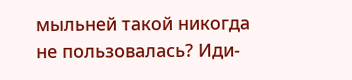мыльней такой никогда не пользовалась? Иди-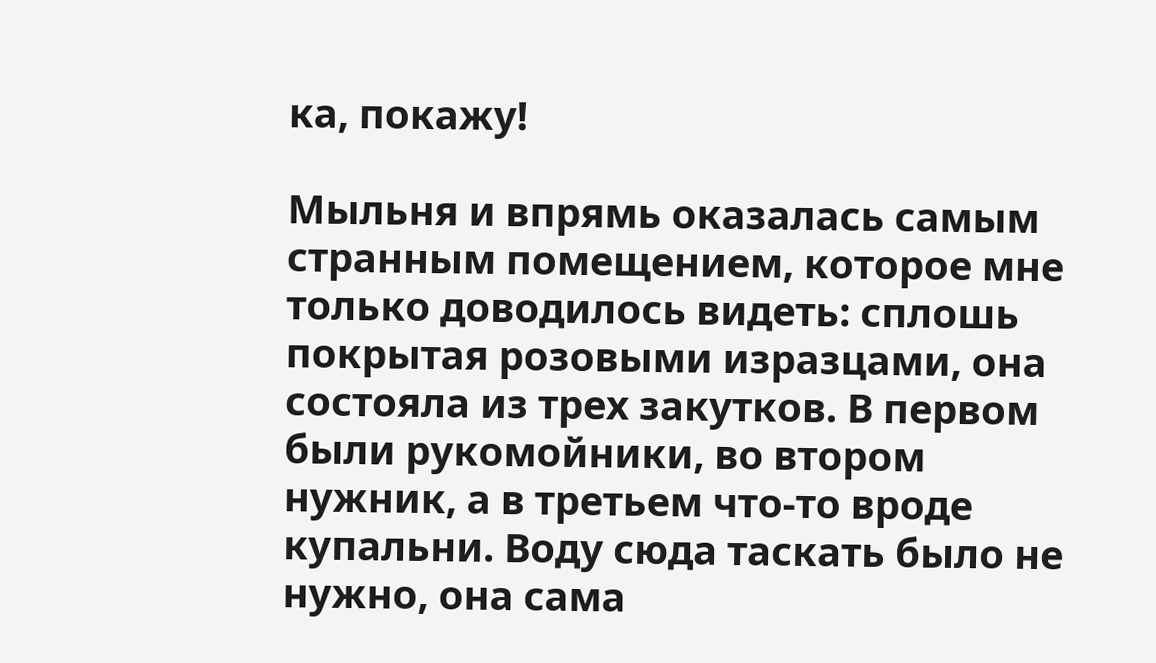ка, покажу!

Мыльня и впрямь оказалась самым странным помещением, которое мне только доводилось видеть: сплошь покрытая розовыми изразцами, она состояла из трех закутков. В первом были рукомойники, во втором нужник, а в третьем что-то вроде купальни. Воду сюда таскать было не нужно, она сама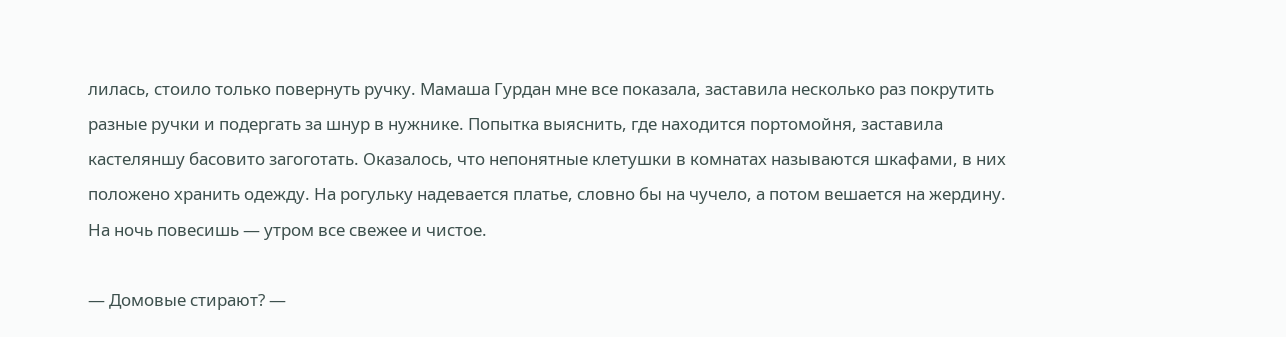лилась, стоило только повернуть ручку. Мамаша Гурдан мне все показала, заставила несколько раз покрутить разные ручки и подергать за шнур в нужнике. Попытка выяснить, где находится портомойня, заставила кастеляншу басовито загоготать. Оказалось, что непонятные клетушки в комнатах называются шкафами, в них положено хранить одежду. На рогульку надевается платье, словно бы на чучело, а потом вешается на жердину. На ночь повесишь — утром все свежее и чистое.

— Домовые стирают? —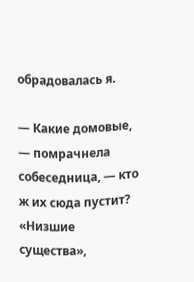обрадовалась я.

— Какие домовые, — помрачнела собеседница, — кто ж их сюда пустит? «Низшие существа»,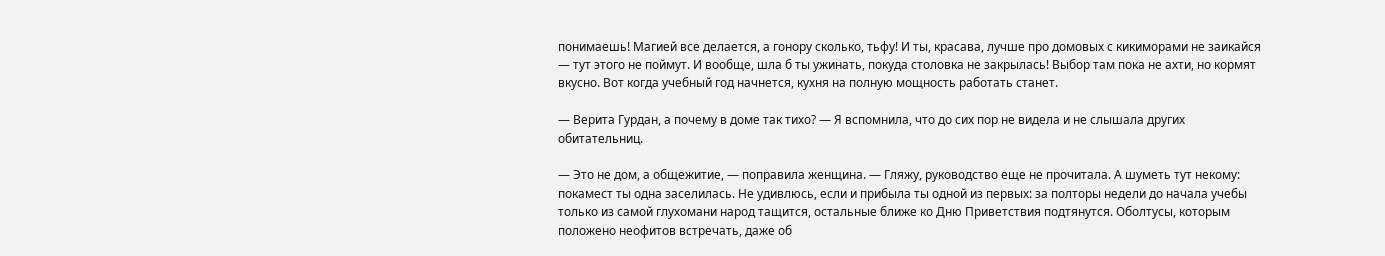понимаешь! Магией все делается, а гонору сколько, тьфу! И ты, красава, лучше про домовых с кикиморами не заикайся — тут этого не поймут. И вообще, шла б ты ужинать, покуда столовка не закрылась! Выбор там пока не ахти, но кормят вкусно. Вот когда учебный год начнется, кухня на полную мощность работать станет.

— Верита Гурдан, а почему в доме так тихо? — Я вспомнила, что до сих пор не видела и не слышала других обитательниц.

— Это не дом, а общежитие, — поправила женщина. — Гляжу, руководство еще не прочитала. А шуметь тут некому: покамест ты одна заселилась. Не удивлюсь, если и прибыла ты одной из первых: за полторы недели до начала учебы только из самой глухомани народ тащится, остальные ближе ко Дню Приветствия подтянутся. Оболтусы, которым положено неофитов встречать, даже об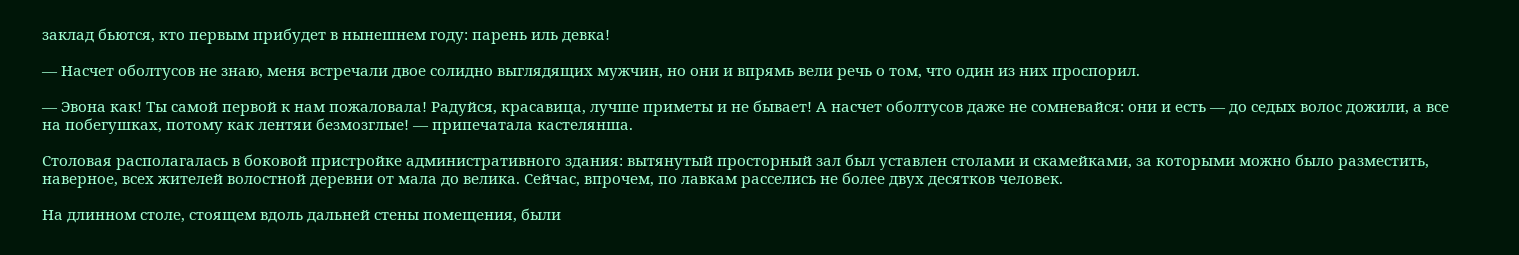заклад бьются, кто первым прибудет в нынешнем году: парень иль девка!

— Насчет оболтусов не знаю, меня встречали двое солидно выглядящих мужчин, но они и впрямь вели речь о том, что один из них проспорил.

— Эвона как! Ты самой первой к нам пожаловала! Радуйся, красавица, лучше приметы и не бывает! А насчет оболтусов даже не сомневайся: они и есть — до седых волос дожили, а все на побегушках, потому как лентяи безмозглые! — припечатала кастелянша.

Столовая располагалась в боковой пристройке административного здания: вытянутый просторный зал был уставлен столами и скамейками, за которыми можно было разместить, наверное, всех жителей волостной деревни от мала до велика. Сейчас, впрочем, по лавкам расселись не более двух десятков человек.

На длинном столе, стоящем вдоль дальней стены помещения, были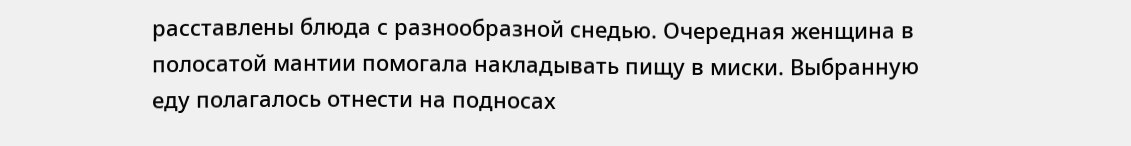расставлены блюда с разнообразной снедью. Очередная женщина в полосатой мантии помогала накладывать пищу в миски. Выбранную еду полагалось отнести на подносах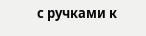с ручками к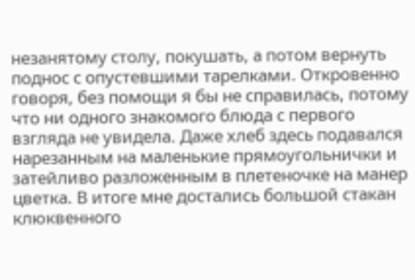незанятому столу, покушать, а потом вернуть поднос с опустевшими тарелками. Откровенно говоря, без помощи я бы не справилась, потому что ни одного знакомого блюда с первого взгляда не увидела. Даже хлеб здесь подавался нарезанным на маленькие прямоугольнички и затейливо разложенным в плетеночке на манер цветка. В итоге мне достались большой стакан клюквенного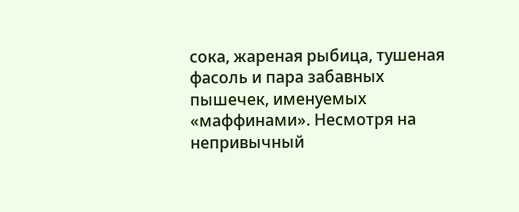сока, жареная рыбица, тушеная фасоль и пара забавных пышечек, именуемых «маффинами». Несмотря на непривычный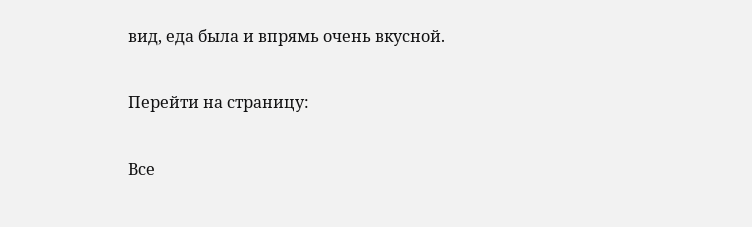вид, еда была и впрямь очень вкусной.

Перейти на страницу:

Все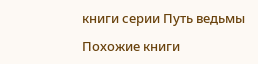книги серии Путь ведьмы

Похожие книги